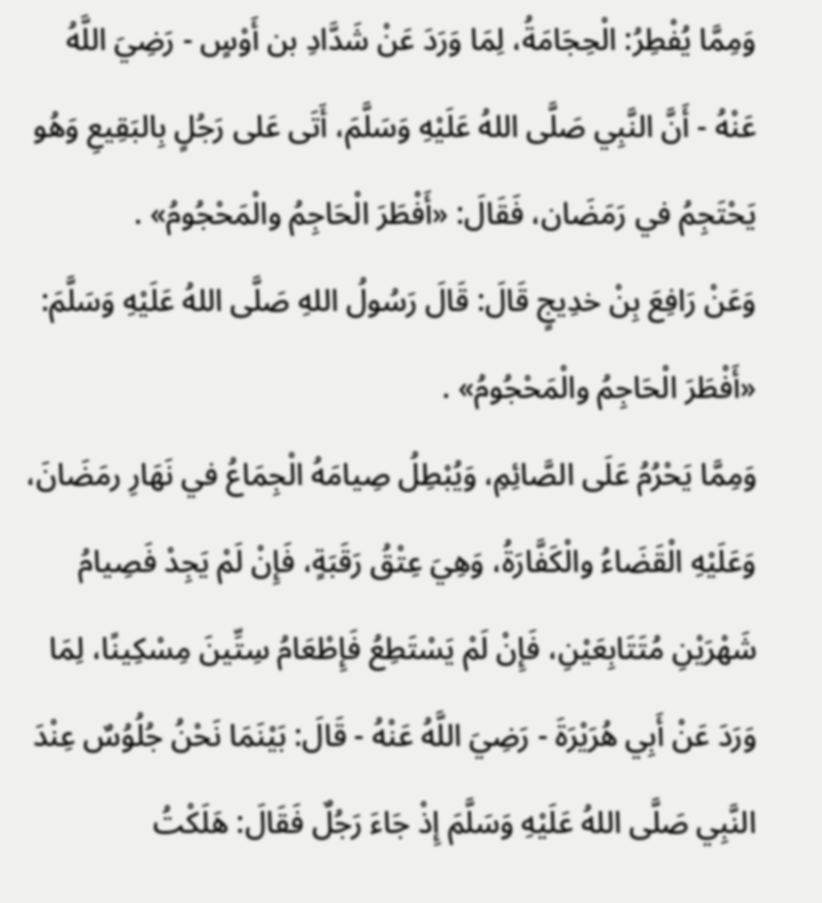وَمِمَّا يُفْطِرُ: الْحِجَامَةُ، لِمَا وَرَدَ عَنْ شَدَّادِ بن أَوْسٍ - رَضِيَ اللَّهُ عَنْهُ - أَنَّ النَّبِي صَلَّى اللهُ عَلَيْهِ وَسَلَّمَ، أَتَى عَلى رَجُلٍ بِالبَقِيعِ وَهُو يَحْتَجِمُ في رَمَضَان، فَقَالَ: «أَفْطَرَ الْحَاجِمُ والْمَحْجُومُ» .
وَعَنْ رَافِعَ بِنْ خدِيجٍ قَالَ: قَالَ رَسُولُ اللهِ صَلَّى اللهُ عَلَيْهِ وَسَلَّمَ: «أَفْطَرَ الْحَاجِمُ والْمَحْجُومُ» .
وَمِمَّا يَحْرُمُ عَلَى الصَّائِمِ، وَيُبْطِلُ صِيامَهُ الْجِمَاعُ في نَهَارِ رمَضَانَ، وَعَلَيْهِ الْقَضَاءُ والْكَفَّارَةُ، وَهِيَ عِتْقُ رَقَبَةٍ، فَإِنْ لَمْ يَجِدْ فَصِيامُ شَهْرَيْنِ مُتَتَابِعَيْنِ، فَإِنْ لَمْ يَسْتَطِعُ فَإِطْعَامُ سِتِّينَ مِسْكِينًا، لِمَا وَرَدَ عَنْ أَبِي هُرَيْرَةَ - رَضِيَ اللَّهُ عَنْهُ - قَالَ: بَيْنَمَا نَحْنُ جُلُوُسٌ عِنْدَ النَّبِي صَلَّى اللهُ عَلَيْهِ وَسَلَّمَ إِذْ جَاءَ رَجُلٌ فَقَالَ: هَلَكْتُ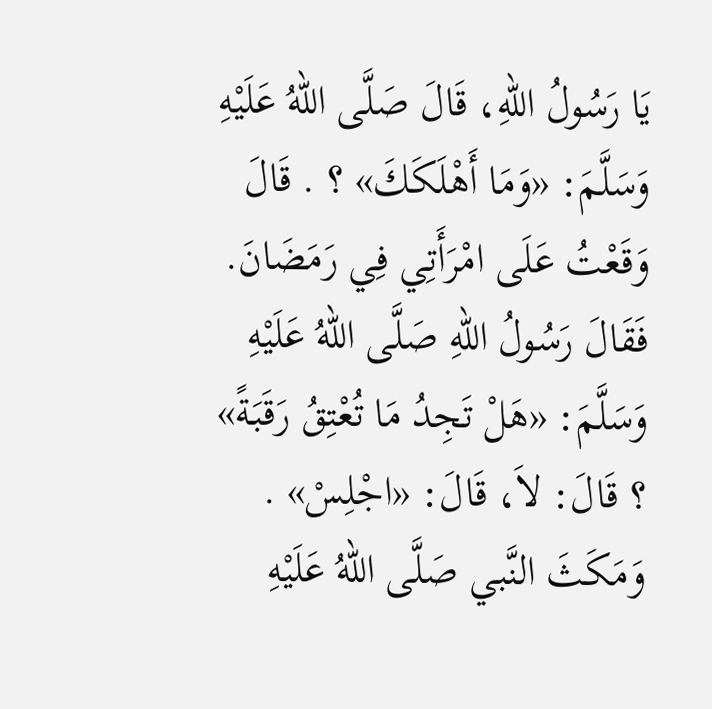يَا رَسُولُ اللهِ، قَالَ صَلَّى اللهُ عَلَيْهِ وَسَلَّمَ: «وَمَا أَهْلَكَكَ» ؟ . قَالَ وَقَعْتُ عَلَى امْرَأَتِي فِي رَمَضَانَ. فَقَالَ رَسُولُ اللهِ صَلَّى اللهُ عَلَيْهِ وَسَلَّمَ: «هَلْ تَجِدُ مَا تُعْتِقُ رَقَبَةً» ؟ قَالَ: لاَ، قَالَ: «اجْلِسْ» . وَمَكَثَ النَّبي صَلَّى اللهُ عَلَيْهِ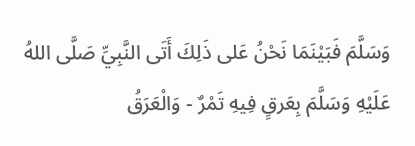وَسَلَّمَ فَبَيْنَمَا نَحْنُ عَلى ذَلِكَ أَتَى النَّبِيِّ صَلَّى اللهُ عَلَيْهِ وَسَلَّمَ بِعَرقٍ فِيهِ تَمْرٌ - وَالْعَرَقُ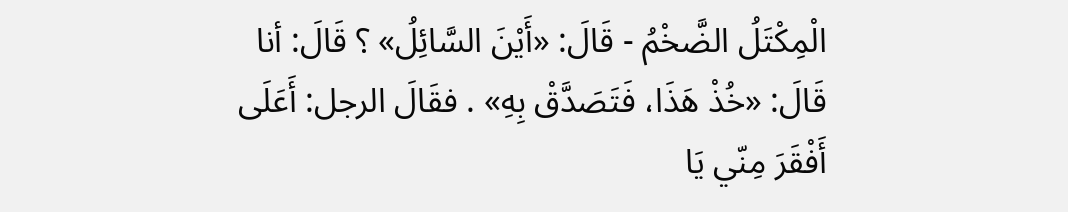الْمِكْتَلُ الضَّخْمُ - قَالَ: «أَيْنَ السَّائِلُ» ؟ قَالَ: أنا قَالَ: «خُذْ هَذَا، فَتَصَدَّقْ بِهِ» . فقَالَ الرجل: أَعَلَى أَفْقَرَ مِنّي يَا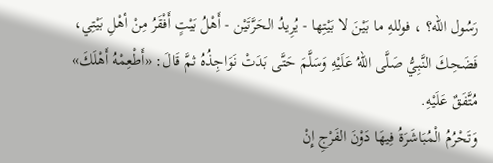رَسُول الله؟ ، فوللهِ ما بَيْنَ لا بَيْتِها - يُرِيدُ الحَرَّتَيْن - أَهْلُ بَيْتٍ أَفْقَرُ مِنْ أهْلِ بَيْتِي، فَضَحِكَ النَّبِيُّ صَلَّى اللهُ عَلَيْهِ وَسَلَّمَ حَتَّى بَدَتْ نَوَاجِذُهُ ثمَّ قَالَ: «أَطْعِمْهُ أَهْلَكَ» مُتَّفَقٌ عَلَيْهِ.
وَتَحْرُمُ الْمُبَاشَرَةُ فِيهَا دَوْنَ الفَرْجِ إِنْ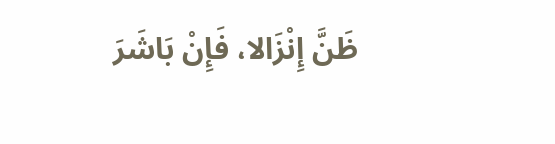ظَنَّ إِنْزَالا، فَإِنْ بَاشَرَ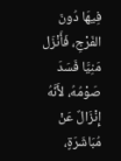فِيهَا دُونَ الفَرْجِ، فَأَنْزَل مَنِيَّا فَسَدَ صَوْمُهُ، لأَنَّهُ إِنْزَالٌ عَنْ مُبَاشَرَةٍ،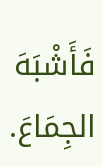فَأَشْبَهَ الجِمَاعَ.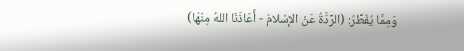وَمِمَّا يُفَطِّرُ: (الرِّدَّةُ عَنْ الإسْلامَ - أَعَاذَنَا اللهُ مِنْهَا)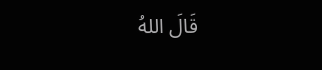قَالَ اللهُ